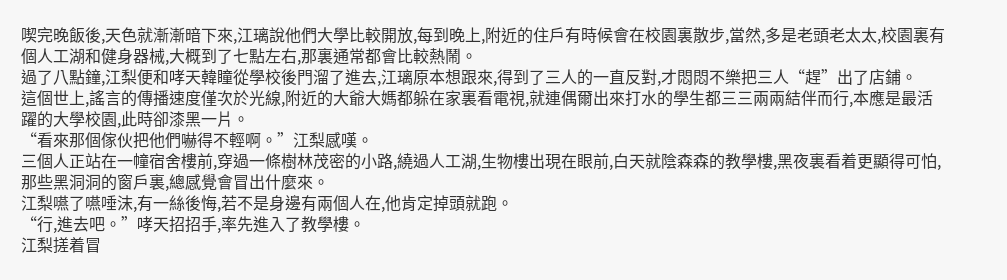喫完晚飯後,天色就漸漸暗下來,江璃說他們大學比較開放,每到晚上,附近的住戶有時候會在校園裏散步,當然,多是老頭老太太,校園裏有個人工湖和健身器械,大概到了七點左右,那裏通常都會比較熱鬧。
過了八點鐘,江梨便和哮天韓瞳從學校後門溜了進去,江璃原本想跟來,得到了三人的一直反對,才悶悶不樂把三人“趕”出了店鋪。
這個世上,謠言的傳播速度僅次於光線,附近的大爺大媽都躲在家裏看電視,就連偶爾出來打水的學生都三三兩兩結伴而行,本應是最活躍的大學校園,此時卻漆黑一片。
“看來那個傢伙把他們嚇得不輕啊。”江梨感嘆。
三個人正站在一幢宿舍樓前,穿過一條樹林茂密的小路,繞過人工湖,生物樓出現在眼前,白天就陰森森的教學樓,黑夜裏看着更顯得可怕,那些黑洞洞的窗戶裏,總感覺會冒出什麼來。
江梨嚥了嚥唾沫,有一絲後悔,若不是身邊有兩個人在,他肯定掉頭就跑。
“行,進去吧。”哮天招招手,率先進入了教學樓。
江梨搓着冒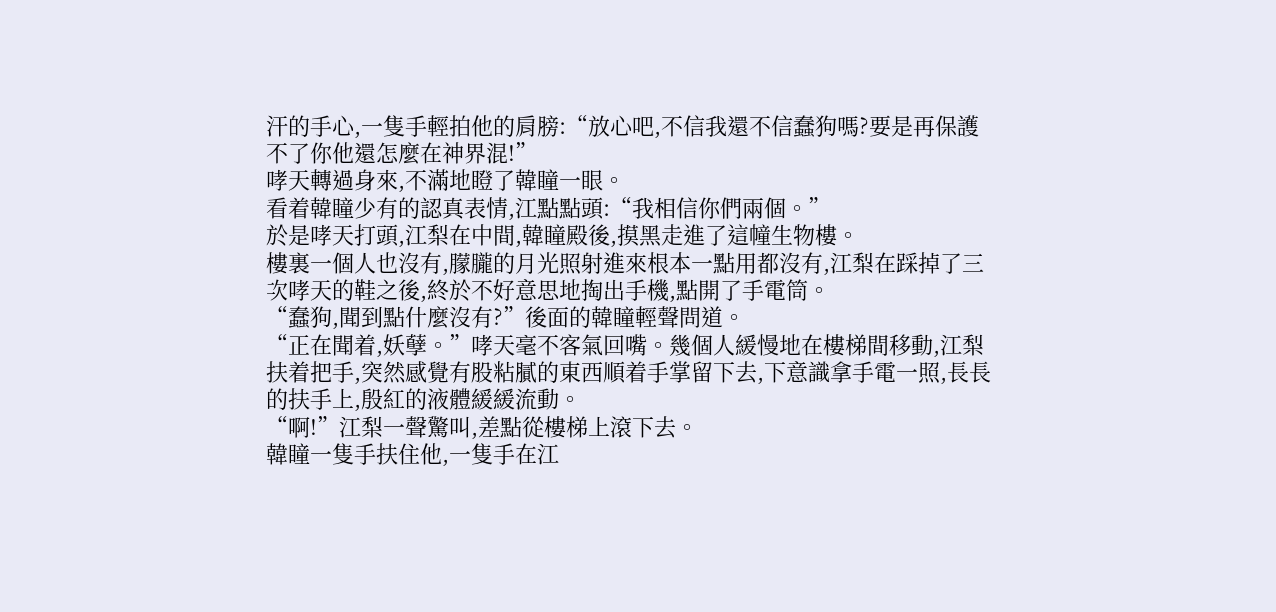汗的手心,一隻手輕拍他的肩膀:“放心吧,不信我還不信蠢狗嗎?要是再保護不了你他還怎麼在神界混!”
哮天轉過身來,不滿地瞪了韓瞳一眼。
看着韓瞳少有的認真表情,江點點頭:“我相信你們兩個。”
於是哮天打頭,江梨在中間,韓瞳殿後,摸黑走進了這幢生物樓。
樓裏一個人也沒有,朦朧的月光照射進來根本一點用都沒有,江梨在踩掉了三次哮天的鞋之後,終於不好意思地掏出手機,點開了手電筒。
“蠢狗,聞到點什麼沒有?”後面的韓瞳輕聲問道。
“正在聞着,妖孽。”哮天毫不客氣回嘴。幾個人緩慢地在樓梯間移動,江梨扶着把手,突然感覺有股粘膩的東西順着手掌留下去,下意識拿手電一照,長長的扶手上,殷紅的液體緩緩流動。
“啊!”江梨一聲驚叫,差點從樓梯上滾下去。
韓瞳一隻手扶住他,一隻手在江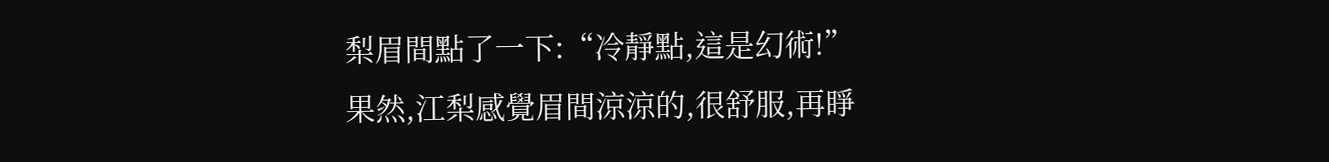梨眉間點了一下:“冷靜點,這是幻術!”
果然,江梨感覺眉間涼涼的,很舒服,再睜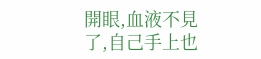開眼,血液不見了,自己手上也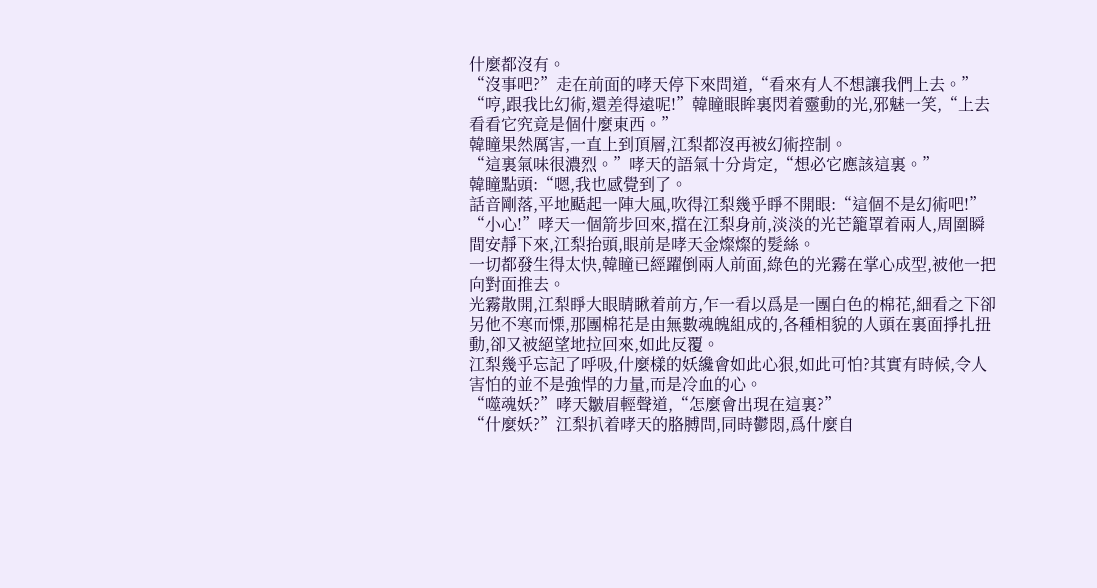什麼都沒有。
“沒事吧?”走在前面的哮天停下來問道,“看來有人不想讓我們上去。”
“哼,跟我比幻術,還差得遠呢!”韓瞳眼眸裏閃着靈動的光,邪魅一笑,“上去看看它究竟是個什麼東西。”
韓瞳果然厲害,一直上到頂層,江梨都沒再被幻術控制。
“這裏氣味很濃烈。”哮天的語氣十分肯定,“想必它應該這裏。”
韓瞳點頭:“嗯,我也感覺到了。
話音剛落,平地颳起一陣大風,吹得江梨幾乎睜不開眼:“這個不是幻術吧!”
“小心!”哮天一個箭步回來,擋在江梨身前,淡淡的光芒籠罩着兩人,周圍瞬間安靜下來,江梨抬頭,眼前是哮天金燦燦的髮絲。
一切都發生得太快,韓瞳已經躍倒兩人前面,綠色的光霧在掌心成型,被他一把向對面推去。
光霧散開,江梨睜大眼睛瞅着前方,乍一看以爲是一團白色的棉花,細看之下卻另他不寒而慄,那團棉花是由無數魂魄組成的,各種相貌的人頭在裏面掙扎扭動,卻又被絕望地拉回來,如此反覆。
江梨幾乎忘記了呼吸,什麼樣的妖纔會如此心狠,如此可怕?其實有時候,令人害怕的並不是強悍的力量,而是冷血的心。
“噬魂妖?”哮天皺眉輕聲道,“怎麼會出現在這裏?”
“什麼妖?”江梨扒着哮天的胳膊問,同時鬱悶,爲什麼自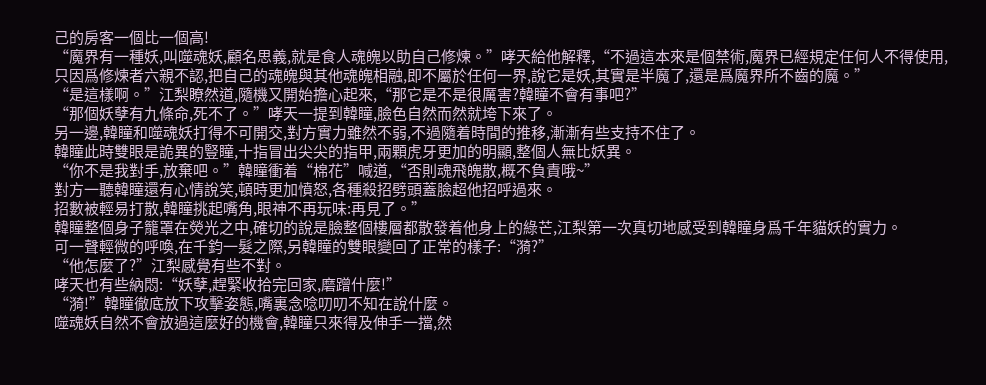己的房客一個比一個高!
“魔界有一種妖,叫噬魂妖,顧名思義,就是食人魂魄以助自己修煉。”哮天給他解釋,“不過這本來是個禁術,魔界已經規定任何人不得使用,只因爲修煉者六親不認,把自己的魂魄與其他魂魄相融,即不屬於任何一界,說它是妖,其實是半魔了,還是爲魔界所不齒的魔。”
“是這樣啊。”江梨瞭然道,隨機又開始擔心起來,“那它是不是很厲害?韓瞳不會有事吧?”
“那個妖孽有九條命,死不了。”哮天一提到韓瞳,臉色自然而然就垮下來了。
另一邊,韓瞳和噬魂妖打得不可開交,對方實力雖然不弱,不過隨着時間的推移,漸漸有些支持不住了。
韓瞳此時雙眼是詭異的豎瞳,十指冒出尖尖的指甲,兩顆虎牙更加的明顯,整個人無比妖異。
“你不是我對手,放棄吧。”韓瞳衝着“棉花”喊道,“否則魂飛魄散,概不負責哦~”
對方一聽韓瞳還有心情說笑,頓時更加憤怒,各種殺招劈頭蓋臉超他招呼過來。
招數被輕易打散,韓瞳挑起嘴角,眼神不再玩味:再見了。”
韓瞳整個身子籠罩在熒光之中,確切的說是臉整個樓層都散發着他身上的綠芒,江梨第一次真切地感受到韓瞳身爲千年貓妖的實力。
可一聲輕微的呼喚,在千鈞一髮之際,另韓瞳的雙眼變回了正常的樣子:“漪?”
“他怎麼了?”江梨感覺有些不對。
哮天也有些納悶:“妖孽,趕緊收拾完回家,磨蹭什麼!”
“漪!”韓瞳徹底放下攻擊姿態,嘴裏念唸叨叨不知在說什麼。
噬魂妖自然不會放過這麼好的機會,韓瞳只來得及伸手一擋,然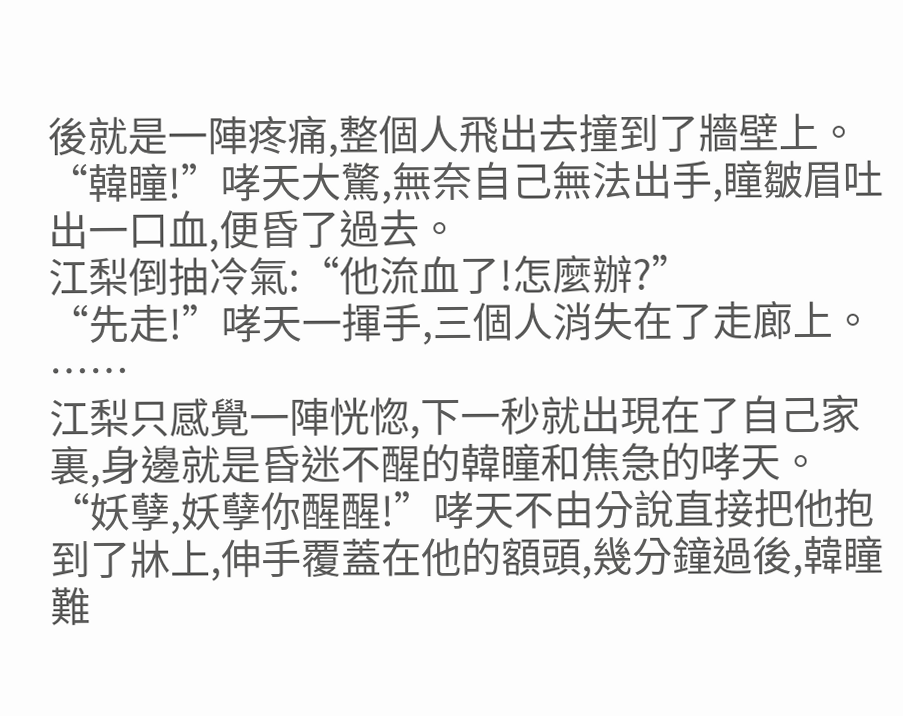後就是一陣疼痛,整個人飛出去撞到了牆壁上。
“韓瞳!”哮天大驚,無奈自己無法出手,瞳皺眉吐出一口血,便昏了過去。
江梨倒抽冷氣:“他流血了!怎麼辦?”
“先走!”哮天一揮手,三個人消失在了走廊上。
……
江梨只感覺一陣恍惚,下一秒就出現在了自己家裏,身邊就是昏迷不醒的韓瞳和焦急的哮天。
“妖孽,妖孽你醒醒!”哮天不由分說直接把他抱到了牀上,伸手覆蓋在他的額頭,幾分鐘過後,韓瞳難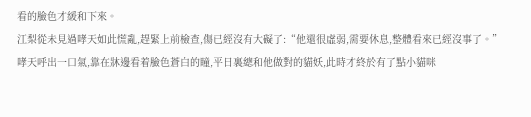看的臉色才緩和下來。
江梨從未見過哮天如此慌亂,趕緊上前檢查,傷已經沒有大礙了:“他還很虛弱,需要休息,整體看來已經沒事了。”
哮天呼出一口氣,靠在牀邊看着臉色蒼白的瞳,平日裏總和他做對的貓妖,此時才終於有了點小貓咪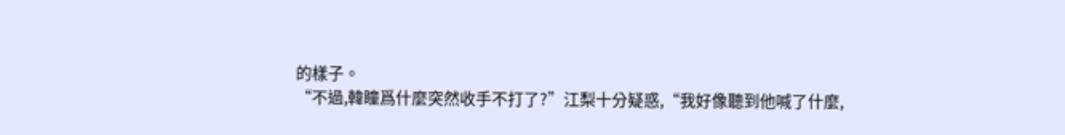的樣子。
“不過,韓瞳爲什麼突然收手不打了?”江梨十分疑惑,“我好像聽到他喊了什麼,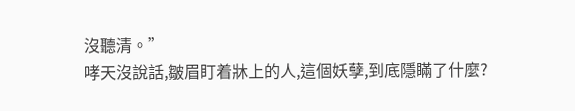沒聽清。”
哮天沒說話,皺眉盯着牀上的人,這個妖孽,到底隱瞞了什麼?